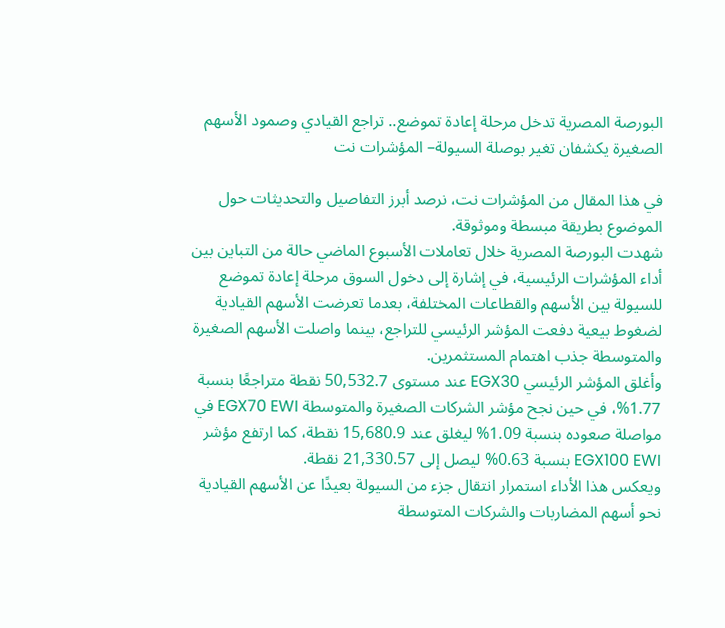البورصة المصرية تدخل مرحلة إعادة تموضع.. تراجع القيادي وصمود الأسهم الصغيرة يكشفان تغير بوصلة السيولة– المؤشرات نت

في هذا المقال من المؤشرات نت، نرصد أبرز التفاصيل والتحديثات حول الموضوع بطريقة مبسطة وموثوقة.
شهدت البورصة المصرية خلال تعاملات الأسبوع الماضي حالة من التباين بين أداء المؤشرات الرئيسية، في إشارة إلى دخول السوق مرحلة إعادة تموضع للسيولة بين الأسهم والقطاعات المختلفة، بعدما تعرضت الأسهم القيادية لضغوط بيعية دفعت المؤشر الرئيسي للتراجع، بينما واصلت الأسهم الصغيرة والمتوسطة جذب اهتمام المستثمرين.
وأغلق المؤشر الرئيسي EGX30 عند مستوى 50,532.7 نقطة متراجعًا بنسبة 1.77%، في حين نجح مؤشر الشركات الصغيرة والمتوسطة EGX70 EWI في مواصلة صعوده بنسبة 1.09% ليغلق عند 15,680.9 نقطة، كما ارتفع مؤشر EGX100 EWI بنسبة 0.63% ليصل إلى 21,330.57 نقطة.
ويعكس هذا الأداء استمرار انتقال جزء من السيولة بعيدًا عن الأسهم القيادية نحو أسهم المضاربات والشركات المتوسطة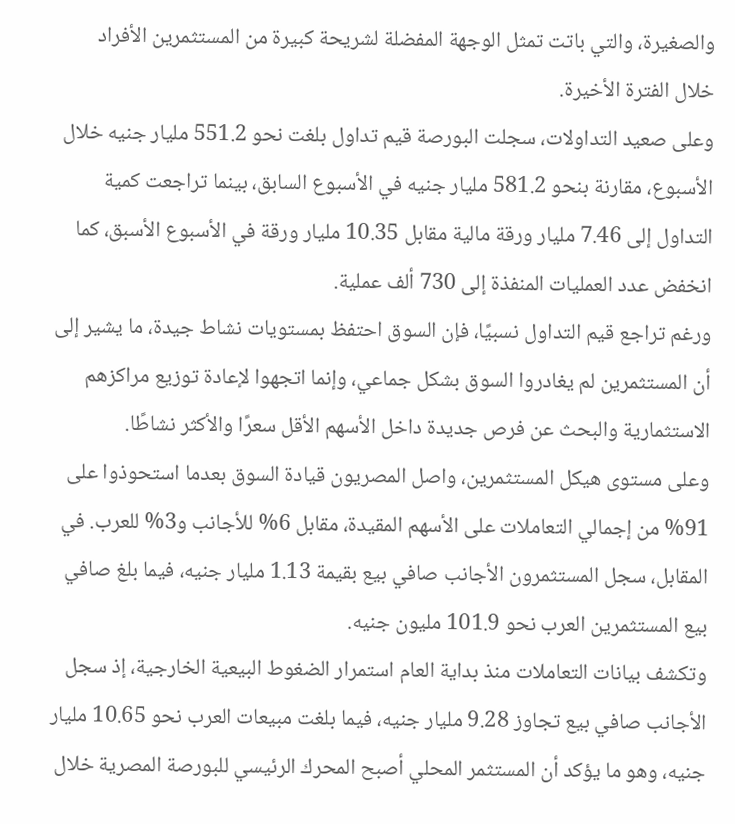والصغيرة، والتي باتت تمثل الوجهة المفضلة لشريحة كبيرة من المستثمرين الأفراد خلال الفترة الأخيرة.
وعلى صعيد التداولات، سجلت البورصة قيم تداول بلغت نحو 551.2 مليار جنيه خلال الأسبوع، مقارنة بنحو 581.2 مليار جنيه في الأسبوع السابق، بينما تراجعت كمية التداول إلى 7.46 مليار ورقة مالية مقابل 10.35 مليار ورقة في الأسبوع الأسبق، كما انخفض عدد العمليات المنفذة إلى 730 ألف عملية.
ورغم تراجع قيم التداول نسبيًا، فإن السوق احتفظ بمستويات نشاط جيدة، ما يشير إلى أن المستثمرين لم يغادروا السوق بشكل جماعي، وإنما اتجهوا لإعادة توزيع مراكزهم الاستثمارية والبحث عن فرص جديدة داخل الأسهم الأقل سعرًا والأكثر نشاطًا.
وعلى مستوى هيكل المستثمرين، واصل المصريون قيادة السوق بعدما استحوذوا على 91% من إجمالي التعاملات على الأسهم المقيدة، مقابل 6% للأجانب و3% للعرب. في المقابل، سجل المستثمرون الأجانب صافي بيع بقيمة 1.13 مليار جنيه، فيما بلغ صافي بيع المستثمرين العرب نحو 101.9 مليون جنيه.
وتكشف بيانات التعاملات منذ بداية العام استمرار الضغوط البيعية الخارجية، إذ سجل الأجانب صافي بيع تجاوز 9.28 مليار جنيه، فيما بلغت مبيعات العرب نحو 10.65 مليار جنيه، وهو ما يؤكد أن المستثمر المحلي أصبح المحرك الرئيسي للبورصة المصرية خلال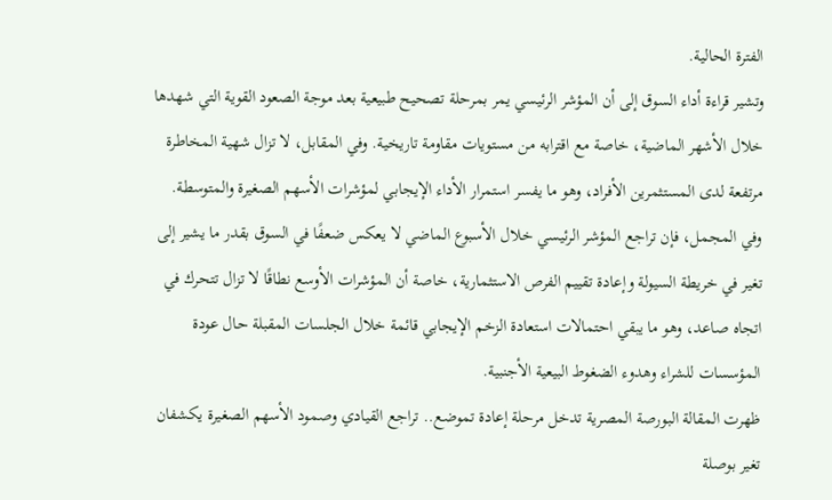الفترة الحالية.
وتشير قراءة أداء السوق إلى أن المؤشر الرئيسي يمر بمرحلة تصحيح طبيعية بعد موجة الصعود القوية التي شهدها خلال الأشهر الماضية، خاصة مع اقترابه من مستويات مقاومة تاريخية. وفي المقابل، لا تزال شهية المخاطرة مرتفعة لدى المستثمرين الأفراد، وهو ما يفسر استمرار الأداء الإيجابي لمؤشرات الأسهم الصغيرة والمتوسطة.
وفي المجمل، فإن تراجع المؤشر الرئيسي خلال الأسبوع الماضي لا يعكس ضعفًا في السوق بقدر ما يشير إلى تغير في خريطة السيولة وإعادة تقييم الفرص الاستثمارية، خاصة أن المؤشرات الأوسع نطاقًا لا تزال تتحرك في اتجاه صاعد، وهو ما يبقي احتمالات استعادة الزخم الإيجابي قائمة خلال الجلسات المقبلة حال عودة المؤسسات للشراء وهدوء الضغوط البيعية الأجنبية.
ظهرت المقالة البورصة المصرية تدخل مرحلة إعادة تموضع.. تراجع القيادي وصمود الأسهم الصغيرة يكشفان تغير بوصلة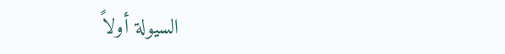السيولة أولاً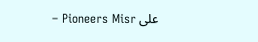على Pioneers Misr –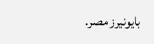بايونيرز مصر.